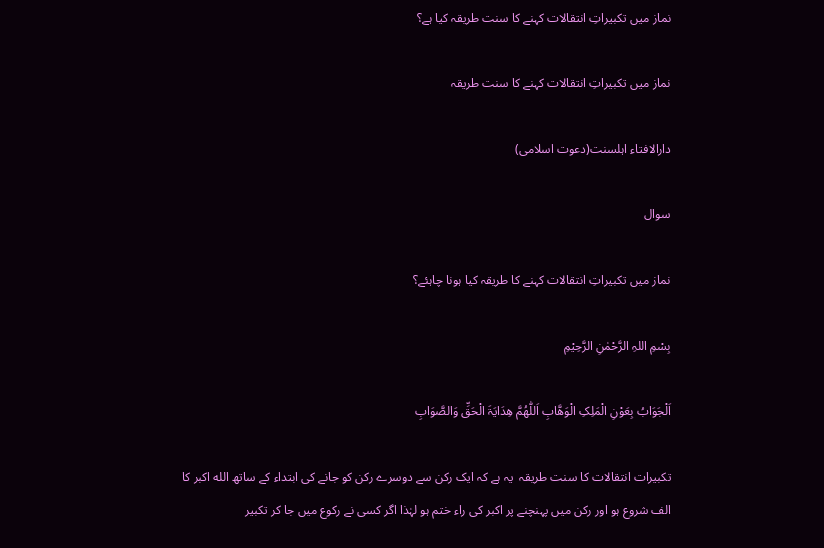نماز میں تکبیراتِ انتقالات کہنے کا سنت طریقہ کیا ہے؟

نماز میں تکبیراتِ انتقالات کہنے کا سنت طریقہ

دارالافتاء اہلسنت(دعوت اسلامی)

سوال

نماز میں تکبیراتِ انتقالات کہنے کا طریقہ کیا ہونا چاہئے؟

بِسْمِ اللہِ الرَّحْمٰنِ الرَّحِيْمِ

اَلْجَوَابُ بِعَوْنِ الْمَلِکِ الْوَھَّابِ اَللّٰھُمَّ ھِدَایَۃَ الْحَقِّ وَالصَّوَابِ

تکبیرات انتقالات کا سنت طریقہ  یہ ہے کہ ایک رکن سے دوسرے رکن کو جانے کی ابتداء کے ساتھ الله اکبر کا الف شروع ہو اور رکن میں پہنچنے پر اکبر کی راء ختم ہو لہٰذا اگر کسی نے رکوع میں جا کر تکبیر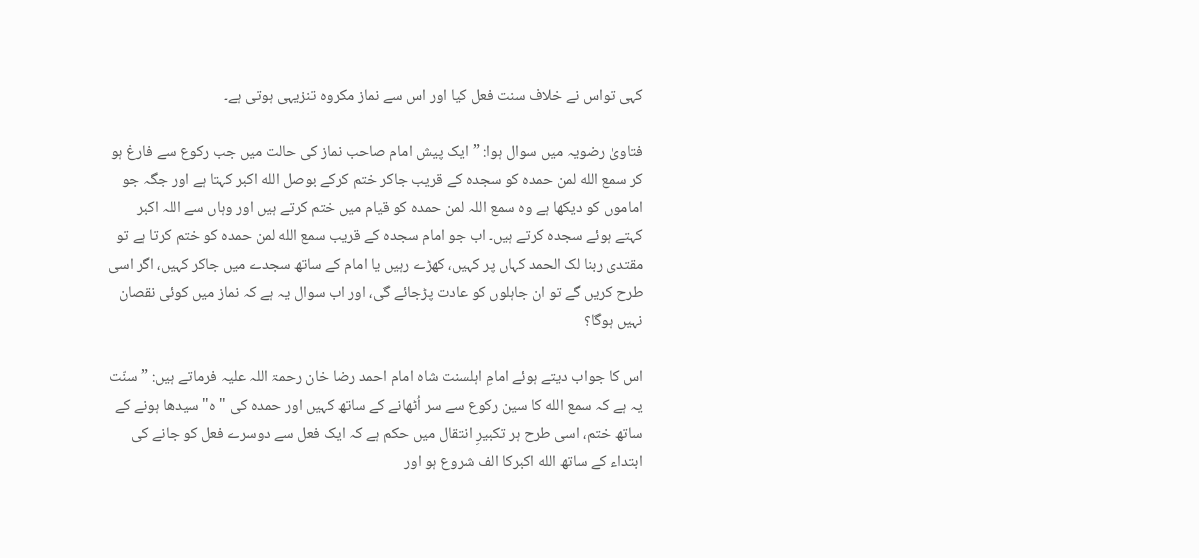کہی تواس نے خلاف سنت فعل کیا اور اس سے نماز مکروہ تنزیہی ہوتی ہے۔

فتاویٰ رضویہ میں سوال ہوا: ”ایک پیش امام صاحب نماز کی حالت میں جب رکوع سے فارغ ہو کر سمع الله لمن حمدہ کو سجدہ کے قریب جاکر ختم کرکے بوصل الله اکبر کہتا ہے اور جگہ جو اماموں کو دیکھا ہے وہ سمع اللہ لمن حمدہ کو قیام میں ختم کرتے ہیں اور وہاں سے اللہ اکبر کہتے ہوئے سجدہ کرتے ہیں۔ اب جو امام سجدہ کے قریب سمع الله لمن حمدہ کو ختم کرتا ہے تو مقتدی ربنا لک الحمد کہاں پر کہیں، کھڑے رہیں یا امام کے ساتھ سجدے میں جاکر کہیں، اگر اسی طرح کریں گے تو ان جاہلوں کو عادت پڑجائے گی، اور اب سوال یہ ہے کہ نماز میں کوئی نقصان نہیں ہوگا؟

اس کا جواب دیتے ہوئے امامِ اہلسنت شاہ امام احمد رضا خان رحمۃ اللہ علیہ فرماتے ہیں: ”سنّت یہ ہے کہ سمع الله کا سین رکوع سے سر اُٹھانے کے ساتھ کہیں اور حمدہ کی "ہ" سیدھا ہونے کے ساتھ ختم، اسی طرح ہر تکبیرِ انتقال میں حکم ہے کہ ایک فعل سے دوسرے فعل کو جانے کی ابتداء کے ساتھ الله اکبرکا الف شروع ہو اور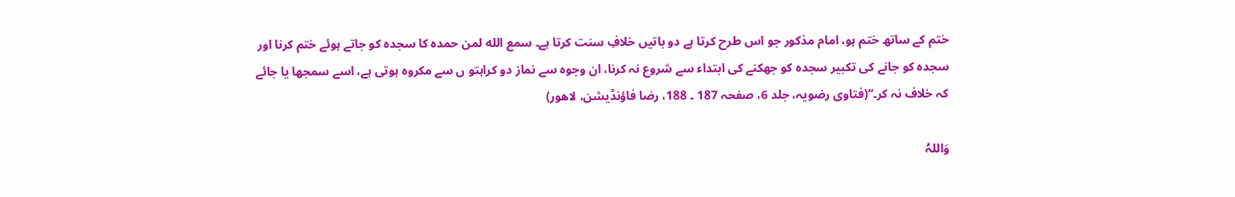ختم کے ساتھ ختم ہو، امام مذکور جو اس طرح کرتا ہے دو باتیں خلافِ سنت کرتا ہے۔ سمع الله لمن حمدہ کا سجدہ کو جاتے ہوئے ختم کرنا اور سجدہ کو جانے کی تکبیر سجدہ کو جھکنے کی ابتداء سے شروع نہ کرنا، ان وجوہ سے نماز دو کراہتو ں سے مکروہ ہوتی ہے، اسے سمجھا یا جائے کہ خلاف نہ کر۔“(فتاوی رضویہ، جلد 6، صفحہ 187 ۔ 188، رضا فاؤنڈیشن، لاھور)

وَاللہُ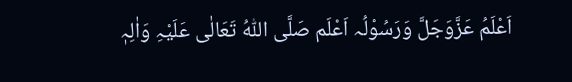اَعْلَمُ عَزَّوَجَلَّ وَرَسُوْلُہ اَعْلَم صَلَّی اللّٰہُ تَعَالٰی عَلَیْہِ وَاٰلِہٖ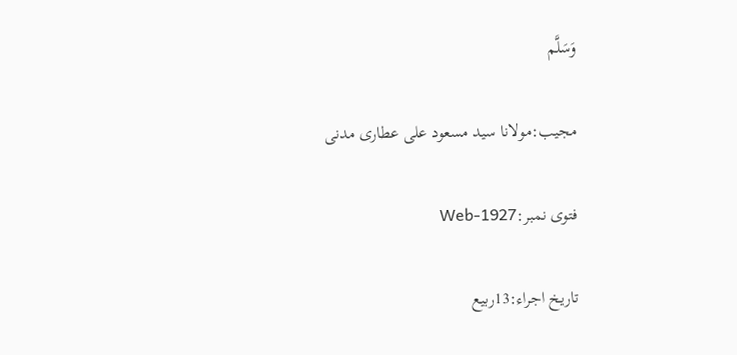وَسَلَّم

مجیب:مولانا سید مسعود علی عطاری مدنی

فتوی نمبر:Web-1927

تاریخ اجراء:13ربیع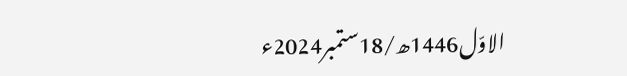الاوّل1446ھ/18ستمبر2024ء